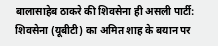बालासाहेब ठाकरे की शिवसेना ही असली पार्टी: शिवसेना (यूबीटी) का अमित शाह के बयान पर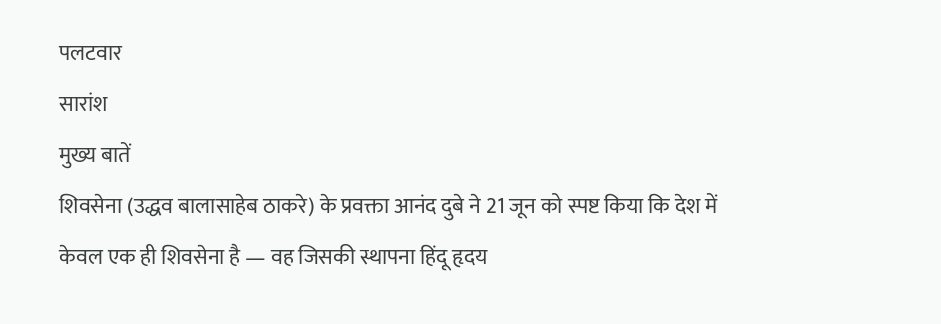पलटवार
सारांश
मुख्य बातें
शिवसेना (उद्धव बालासाहेब ठाकरे) के प्रवक्ता आनंद दुबे ने 21 जून को स्पष्ट किया कि देश में केवल एक ही शिवसेना है — वह जिसकी स्थापना हिंदू हृदय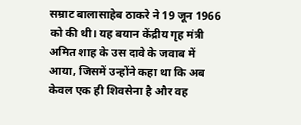सम्राट बालासाहेब ठाकरे ने 19 जून 1966 को की थी। यह बयान केंद्रीय गृह मंत्री अमित शाह के उस दावे के जवाब में आया, जिसमें उन्होंने कहा था कि अब केवल एक ही शिवसेना है और वह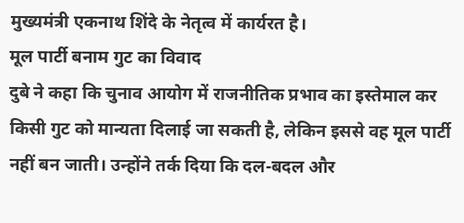मुख्यमंत्री एकनाथ शिंदे के नेतृत्व में कार्यरत है।
मूल पार्टी बनाम गुट का विवाद
दुबे ने कहा कि चुनाव आयोग में राजनीतिक प्रभाव का इस्तेमाल कर किसी गुट को मान्यता दिलाई जा सकती है, लेकिन इससे वह मूल पार्टी नहीं बन जाती। उन्होंने तर्क दिया कि दल-बदल और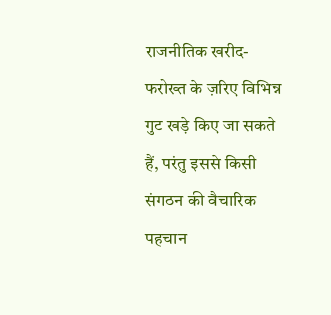राजनीतिक खरीद-फरोख्त के ज़रिए विभिन्न गुट खड़े किए जा सकते हैं, परंतु इससे किसी संगठन की वैचारिक पहचान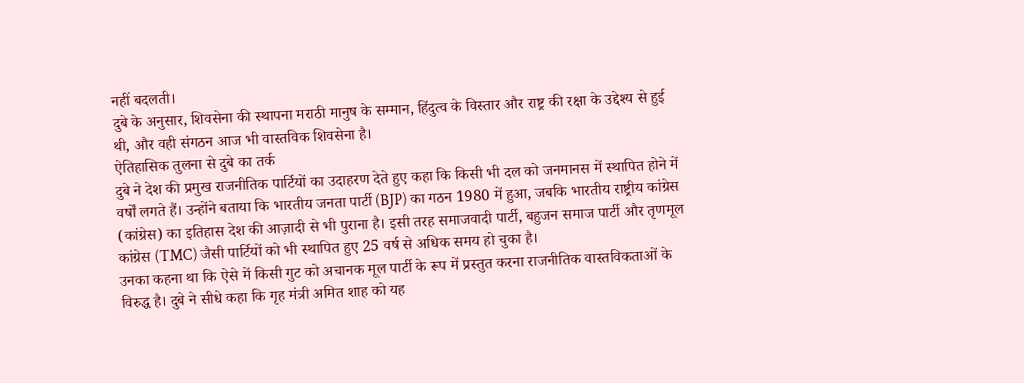नहीं बदलती।
दुबे के अनुसार, शिवसेना की स्थापना मराठी मानुष के सम्मान, हिंदुत्व के विस्तार और राष्ट्र की रक्षा के उद्देश्य से हुई थी, और वही संगठन आज भी वास्तविक शिवसेना है।
ऐतिहासिक तुलना से दुबे का तर्क
दुबे ने देश की प्रमुख राजनीतिक पार्टियों का उदाहरण देते हुए कहा कि किसी भी दल को जनमानस में स्थापित होने में वर्षों लगते हैं। उन्होंने बताया कि भारतीय जनता पार्टी (BJP) का गठन 1980 में हुआ, जबकि भारतीय राष्ट्रीय कांग्रेस (कांग्रेस) का इतिहास देश की आज़ादी से भी पुराना है। इसी तरह समाजवादी पार्टी, बहुजन समाज पार्टी और तृणमूल कांग्रेस (TMC) जैसी पार्टियों को भी स्थापित हुए 25 वर्ष से अधिक समय हो चुका है।
उनका कहना था कि ऐसे में किसी गुट को अचानक मूल पार्टी के रूप में प्रस्तुत करना राजनीतिक वास्तविकताओं के विरुद्ध है। दुबे ने सीधे कहा कि गृह मंत्री अमित शाह को यह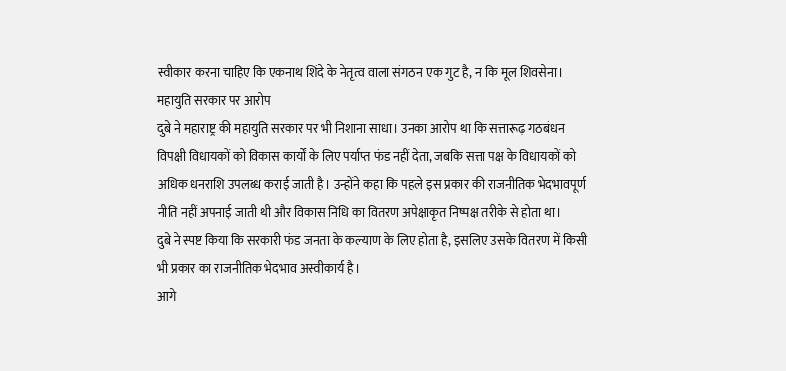स्वीकार करना चाहिए कि एकनाथ शिंदे के नेतृत्व वाला संगठन एक गुट है, न कि मूल शिवसेना।
महायुति सरकार पर आरोप
दुबे ने महाराष्ट्र की महायुति सरकार पर भी निशाना साधा। उनका आरोप था कि सत्तारूढ़ गठबंधन विपक्षी विधायकों को विकास कार्यों के लिए पर्याप्त फंड नहीं देता, जबकि सत्ता पक्ष के विधायकों को अधिक धनराशि उपलब्ध कराई जाती है। उन्होंने कहा कि पहले इस प्रकार की राजनीतिक भेदभावपूर्ण नीति नहीं अपनाई जाती थी और विकास निधि का वितरण अपेक्षाकृत निष्पक्ष तरीके से होता था।
दुबे ने स्पष्ट किया कि सरकारी फंड जनता के कल्याण के लिए होता है, इसलिए उसके वितरण में किसी भी प्रकार का राजनीतिक भेदभाव अस्वीकार्य है।
आगे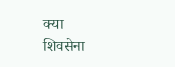क्या
शिवसेना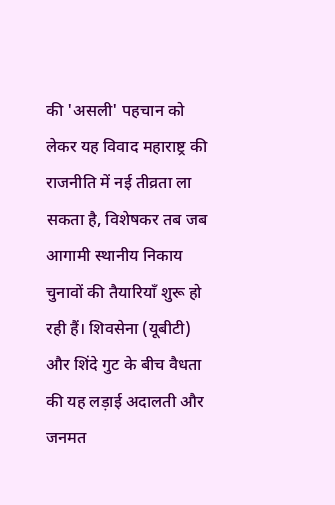की 'असली' पहचान को लेकर यह विवाद महाराष्ट्र की राजनीति में नई तीव्रता ला सकता है, विशेषकर तब जब आगामी स्थानीय निकाय चुनावों की तैयारियाँ शुरू हो रही हैं। शिवसेना (यूबीटी) और शिंदे गुट के बीच वैधता की यह लड़ाई अदालती और जनमत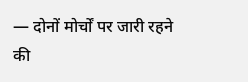— दोनों मोर्चों पर जारी रहने की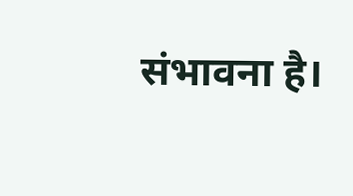संभावना है।